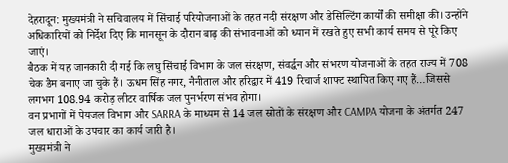देहरादून: मुख्यमंत्री ने सचिवालय में सिंचाई परियोजनाओं के तहत नदी संरक्षण और डेसिल्टिंग कार्यों की समीक्षा की। उन्होंने अधिकारियों को निर्देश दिए कि मानसून के दौरान बाढ़ की संभावनाओं को ध्यान में रखते हुए सभी कार्य समय से पूरे किए जाएं।
बैठक में यह जानकारी दी गई कि लघु सिंचाई विभाग के जल संरक्षण, संवर्द्धन और संभरण योजनाओं के तहत राज्य में 708 चेक डैम बनाए जा चुके हैं। ऊधम सिंह नगर, नैनीताल और हरिद्वार में 419 रिचार्ज शाफ्ट स्थापित किए गए हैं…जिससे लगभग 108.94 करोड़ लीटर वार्षिक जल पुनर्भरण संभव होगा।
वन प्रभागों में पेयजल विभाग और SARRA के माध्यम से 14 जल स्रोतों के संरक्षण और CAMPA योजना के अंतर्गत 247 जल धाराओं के उपचार का कार्य जारी है।
मुख्यमंत्री ने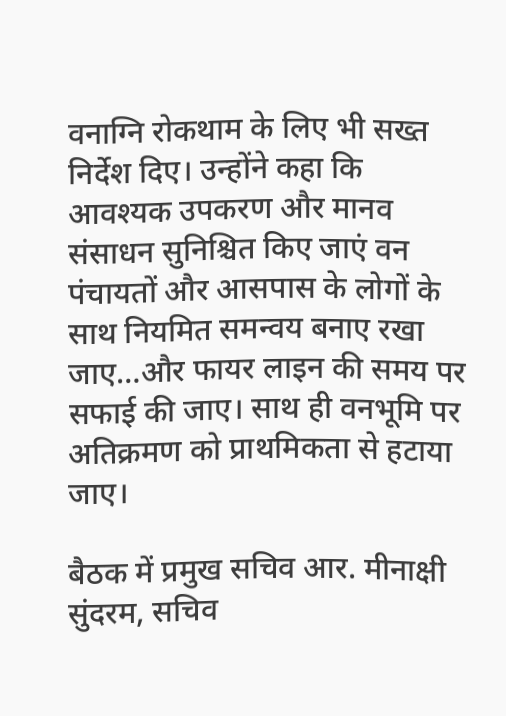वनाग्नि रोकथाम के लिए भी सख्त निर्देश दिए। उन्होंने कहा कि आवश्यक उपकरण और मानव संसाधन सुनिश्चित किए जाएं वन पंचायतों और आसपास के लोगों के साथ नियमित समन्वय बनाए रखा जाए…और फायर लाइन की समय पर सफाई की जाए। साथ ही वनभूमि पर अतिक्रमण को प्राथमिकता से हटाया जाए।

बैठक में प्रमुख सचिव आर. मीनाक्षी सुंदरम, सचिव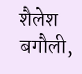शैलेश बगौली,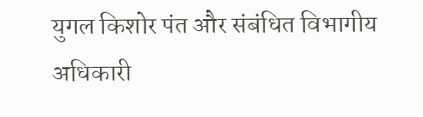युगल किशोर पंत और संबंधित विभागीय अधिकारी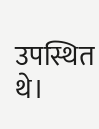उपस्थित थे।